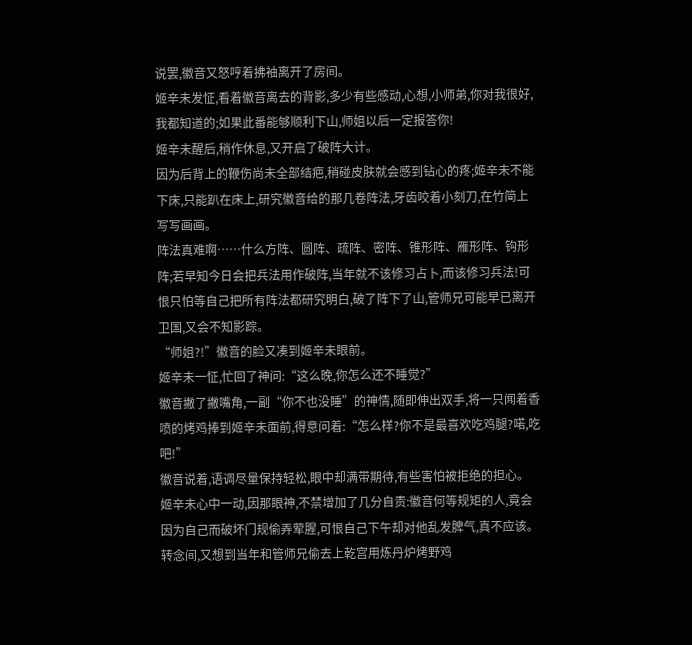说罢,徽音又怒哼着拂袖离开了房间。
姬辛未发怔,看着徽音离去的背影,多少有些感动,心想,小师弟,你对我很好,我都知道的;如果此番能够顺利下山,师姐以后一定报答你!
姬辛未醒后,稍作休息,又开启了破阵大计。
因为后背上的鞭伤尚未全部结疤,稍碰皮肤就会感到钻心的疼;姬辛未不能下床,只能趴在床上,研究徽音给的那几卷阵法,牙齿咬着小刻刀,在竹简上写写画画。
阵法真难啊……什么方阵、圆阵、疏阵、密阵、锥形阵、雁形阵、钩形阵;若早知今日会把兵法用作破阵,当年就不该修习占卜,而该修习兵法!可恨只怕等自己把所有阵法都研究明白,破了阵下了山,管师兄可能早已离开卫国,又会不知影踪。
“师姐?!”徽音的脸又凑到姬辛未眼前。
姬辛未一怔,忙回了神问:“这么晚,你怎么还不睡觉?”
徽音撇了撇嘴角,一副“你不也没睡”的神情,随即伸出双手,将一只闻着香喷的烤鸡捧到姬辛未面前,得意问着:“怎么样?你不是最喜欢吃鸡腿?喏,吃吧!”
徽音说着,语调尽量保持轻松,眼中却满带期待,有些害怕被拒绝的担心。
姬辛未心中一动,因那眼神,不禁增加了几分自责:徽音何等规矩的人,竟会因为自己而破坏门规偷弄荤腥,可恨自己下午却对他乱发脾气,真不应该。转念间,又想到当年和管师兄偷去上乾宫用炼丹炉烤野鸡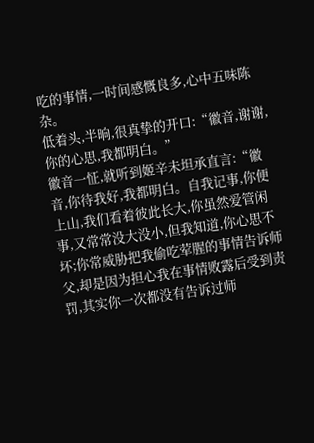吃的事情,一时间感慨良多,心中五味陈杂。
低着头,半晌,很真挚的开口:“徽音,谢谢,你的心思,我都明白。”
徽音一怔,就听到姬辛未坦承直言:“徽音,你待我好,我都明白。自我记事,你便上山,我们看着彼此长大,你虽然爱管闲事,又常常没大没小,但我知道,你心思不坏;你常威胁把我偷吃荤腥的事情告诉师父,却是因为担心我在事情败露后受到责罚,其实你一次都没有告诉过师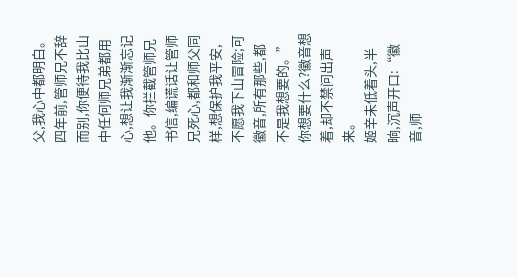父,我心中都明白。四年前,管师兄不辞而别,你便待我比山中任何师兄弟都用心,想让我渐渐忘记他。你拦截管师兄书信,编谎话让管师兄死心,都和师父同样,想保护我平安,不愿我下山冒险;可徽音,所有那些,都不是我想要的。”
你想要什么?徽音想着,却不禁问出声来。
姬辛未低着头,半晌,沉声开口:“徽音,师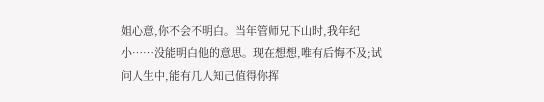姐心意,你不会不明白。当年管师兄下山时,我年纪小……没能明白他的意思。现在想想,唯有后悔不及;试问人生中,能有几人知己值得你挥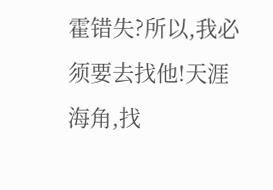霍错失?所以,我必须要去找他!天涯海角,找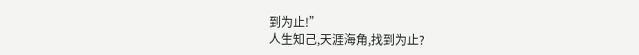到为止!”
人生知己,天涯海角,找到为止?